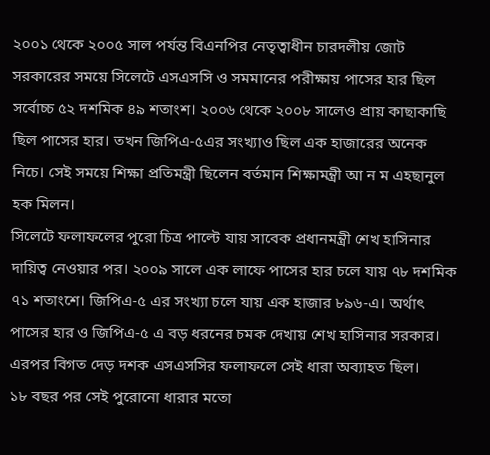২০০১ থেকে ২০০৫ সাল পর্যন্ত বিএনপির নেতৃত্বাধীন চারদলীয় জোট সরকারের সময়ে সিলেটে এসএসসি ও সমমানের পরীক্ষায় পাসের হার ছিল সর্বোচ্চ ৫২ দশমিক ৪৯ শতাংশ। ২০০৬ থেকে ২০০৮ সালেও প্রায় কাছাকাছি ছিল পাসের হার। তখন জিপিএ-৫এর সংখ্যাও ছিল এক হাজারের অনেক নিচে। সেই সময়ে শিক্ষা প্রতিমন্ত্রী ছিলেন বর্তমান শিক্ষামন্ত্রী আ ন ম এহছানুল হক মিলন।
সিলেটে ফলাফলের পুরো চিত্র পাল্টে যায় সাবেক প্রধানমন্ত্রী শেখ হাসিনার দায়িত্ব নেওয়ার পর। ২০০৯ সালে এক লাফে পাসের হার চলে যায় ৭৮ দশমিক ৭১ শতাংশে। জিপিএ-৫ এর সংখ্যা চলে যায় এক হাজার ৮৯৬-এ। অর্থাৎ পাসের হার ও জিপিএ-৫ এ বড় ধরনের চমক দেখায় শেখ হাসিনার সরকার। এরপর বিগত দেড় দশক এসএসসির ফলাফলে সেই ধারা অব্যাহত ছিল।
১৮ বছর পর সেই পুরোনো ধারার মতো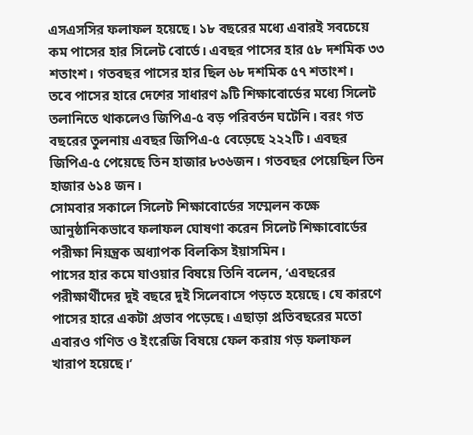এসএসসির ফলাফল হয়েছে। ১৮ বছরের মধ্যে এবারই সবচেয়ে কম পাসের হার সিলেট বোর্ডে। এবছর পাসের হার ৫৮ দশমিক ৩৩ শতাংশ। গতবছর পাসের হার ছিল ৬৮ দশমিক ৫৭ শতাংশ।
তবে পাসের হারে দেশের সাধারণ ৯টি শিক্ষাবোর্ডের মধ্যে সিলেট তলানিতে থাকলেও জিপিএ-৫ বড় পরিবর্তন ঘটেনি। বরং গত বছরের তুলনায় এবছর জিপিএ-৫ বেড়েছে ২২২টি। এবছর জিপিএ-৫ পেয়েছে তিন হাজার ৮৩৬জন। গতবছর পেয়েছিল তিন হাজার ৬১৪ জন।
সোমবার সকালে সিলেট শিক্ষাবোর্ডের সম্মেলন কক্ষে আনুষ্ঠানিকভাবে ফলাফল ঘোষণা করেন সিলেট শিক্ষাবোর্ডের পরীক্ষা নিয়ন্ত্রক অধ্যাপক বিলকিস ইয়াসমিন।
পাসের হার কমে যাওয়ার বিষয়ে তিনি বলেন, ‘এবছরের পরীক্ষার্থীদের দুই বছরে দুই সিলেবাসে পড়তে হয়েছে। যে কারণে পাসের হারে একটা প্রভাব পড়েছে। এছাড়া প্রতিবছরের মতো এবারও গণিত ও ইংরেজি বিষয়ে ফেল করায় গড় ফলাফল খারাপ হয়েছে।’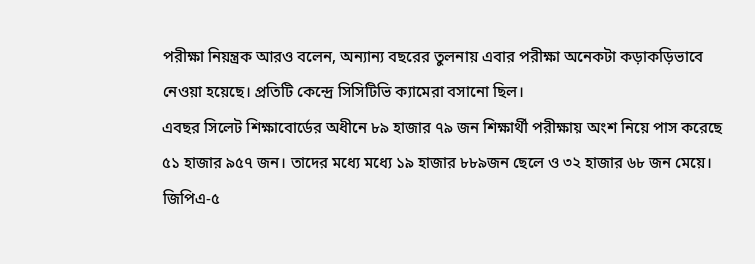পরীক্ষা নিয়ন্ত্রক আরও বলেন, অন্যান্য বছরের তুলনায় এবার পরীক্ষা অনেকটা কড়াকড়িভাবে নেওয়া হয়েছে। প্রতিটি কেন্দ্রে সিসিটিভি ক্যামেরা বসানো ছিল।
এবছর সিলেট শিক্ষাবোর্ডের অধীনে ৮৯ হাজার ৭৯ জন শিক্ষার্থী পরীক্ষায় অংশ নিয়ে পাস করেছে ৫১ হাজার ৯৫৭ জন। তাদের মধ্যে মধ্যে ১৯ হাজার ৮৮৯জন ছেলে ও ৩২ হাজার ৬৮ জন মেয়ে।
জিপিএ-৫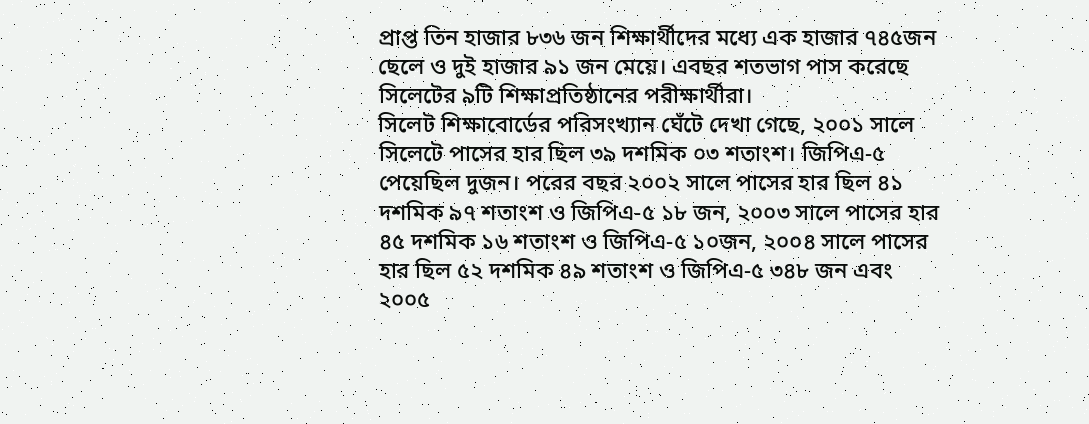প্রাপ্ত তিন হাজার ৮৩৬ জন শিক্ষার্থীদের মধ্যে এক হাজার ৭৪৫জন ছেলে ও দুই হাজার ৯১ জন মেয়ে। এবছর শতভাগ পাস করেছে সিলেটের ৯টি শিক্ষাপ্রতিষ্ঠানের পরীক্ষার্থীরা।
সিলেট শিক্ষাবোর্ডের পরিসংখ্যান ঘেঁটে দেখা গেছে, ২০০১ সালে সিলেটে পাসের হার ছিল ৩৯ দশমিক ০৩ শতাংশ। জিপিএ-৫ পেয়েছিল দুজন। পরের বছর ২০০২ সালে পাসের হার ছিল ৪১ দশমিক ৯৭ শতাংশ ও জিপিএ-৫ ১৮ জন, ২০০৩ সালে পাসের হার ৪৫ দশমিক ১৬ শতাংশ ও জিপিএ-৫ ১০জন, ২০০৪ সালে পাসের হার ছিল ৫২ দশমিক ৪৯ শতাংশ ও জিপিএ-৫ ৩৪৮ জন এবং ২০০৫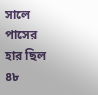সালে পাসের হার ছিল ৪৮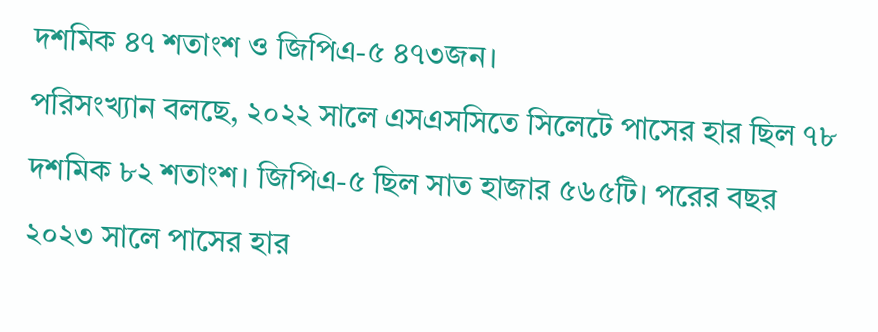দশমিক ৪৭ শতাংশ ও জিপিএ-৫ ৪৭৩জন।
পরিসংখ্যান বলছে, ২০২২ সালে এসএসসিতে সিলেটে পাসের হার ছিল ৭৮ দশমিক ৮২ শতাংশ। জিপিএ-৫ ছিল সাত হাজার ৫৬৫টি। পরের বছর ২০২৩ সালে পাসের হার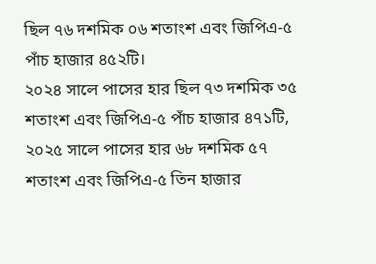ছিল ৭৬ দশমিক ০৬ শতাংশ এবং জিপিএ-৫ পাঁচ হাজার ৪৫২টি।
২০২৪ সালে পাসের হার ছিল ৭৩ দশমিক ৩৫ শতাংশ এবং জিপিএ-৫ পাঁচ হাজার ৪৭১টি, ২০২৫ সালে পাসের হার ৬৮ দশমিক ৫৭ শতাংশ এবং জিপিএ-৫ তিন হাজার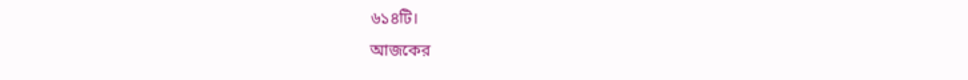৬১৪টি।
আজকের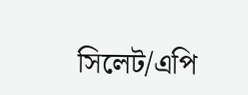সিলেট/এপি